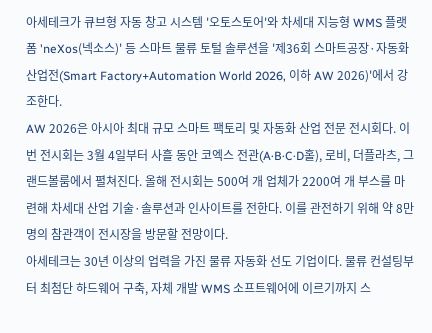아세테크가 큐브형 자동 창고 시스템 '오토스토어'와 차세대 지능형 WMS 플랫폼 'neXos(넥소스)' 등 스마트 물류 토털 솔루션을 '제36회 스마트공장·자동화산업전(Smart Factory+Automation World 2026, 이하 AW 2026)'에서 강조한다.
AW 2026은 아시아 최대 규모 스마트 팩토리 및 자동화 산업 전문 전시회다. 이번 전시회는 3월 4일부터 사흘 동안 코엑스 전관(A·B·C·D홀), 로비, 더플라츠, 그랜드볼룸에서 펼쳐진다. 올해 전시회는 500여 개 업체가 2200여 개 부스를 마련해 차세대 산업 기술·솔루션과 인사이트를 전한다. 이를 관전하기 위해 약 8만 명의 참관객이 전시장을 방문할 전망이다.
아세테크는 30년 이상의 업력을 가진 물류 자동화 선도 기업이다. 물류 컨설팅부터 최첨단 하드웨어 구축, 자체 개발 WMS 소프트웨어에 이르기까지 스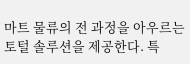마트 물류의 전 과정을 아우르는 토털 솔루션을 제공한다. 특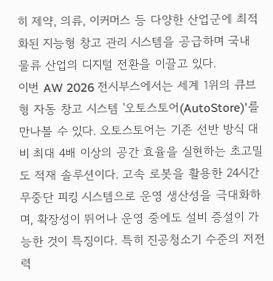히 제약, 의류, 이커머스 등 다양한 산업군에 최적화된 지능형 창고 관리 시스템을 공급하며 국내 물류 산업의 디지털 전환을 이끌고 있다.
이번 AW 2026 전시부스에서는 세계 1위의 큐브형 자동 창고 시스템 '오토스토어(AutoStore)'를 만나볼 수 있다. 오토스토어는 기존 선반 방식 대비 최대 4배 이상의 공간 효율을 실현하는 초고밀도 적재 솔루션이다. 고속 로봇을 활용한 24시간 무중단 피킹 시스템으로 운영 생산성을 극대화하며, 확장성이 뛰어나 운영 중에도 설비 증설이 가능한 것이 특징이다. 특히 진공청소기 수준의 저전력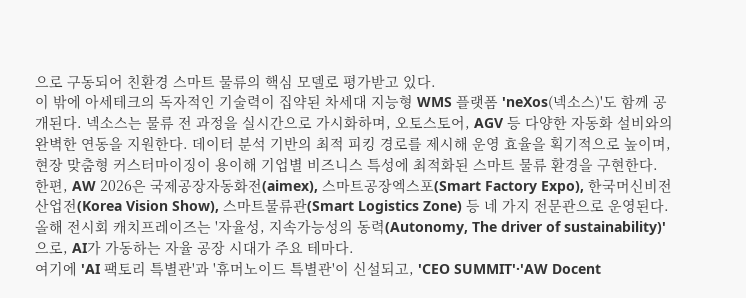으로 구동되어 친환경 스마트 물류의 핵심 모델로 평가받고 있다.
이 밖에 아세테크의 독자적인 기술력이 집약된 차세대 지능형 WMS 플랫폼 'neXos(넥소스)'도 함께 공개된다. 넥소스는 물류 전 과정을 실시간으로 가시화하며, 오토스토어, AGV 등 다양한 자동화 설비와의 완벽한 연동을 지원한다. 데이터 분석 기반의 최적 피킹 경로를 제시해 운영 효율을 획기적으로 높이며, 현장 맞춤형 커스터마이징이 용이해 기업별 비즈니스 특성에 최적화된 스마트 물류 환경을 구현한다.
한편, AW 2026은 국제공장자동화전(aimex), 스마트공장엑스포(Smart Factory Expo), 한국머신비전산업전(Korea Vision Show), 스마트물류관(Smart Logistics Zone) 등 네 가지 전문관으로 운영된다. 올해 전시회 캐치프레이즈는 '자율성, 지속가능성의 동력(Autonomy, The driver of sustainability)'으로, AI가 가동하는 자율 공장 시대가 주요 테마다.
여기에 'AI 팩토리 특별관'과 '휴머노이드 특별관'이 신설되고, 'CEO SUMMIT'·'AW Docent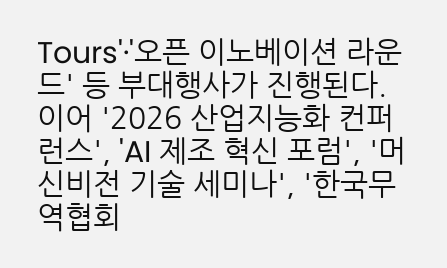Tours'·'오픈 이노베이션 라운드' 등 부대행사가 진행된다. 이어 '2026 산업지능화 컨퍼런스', 'AI 제조 혁신 포럼', '머신비전 기술 세미나', '한국무역협회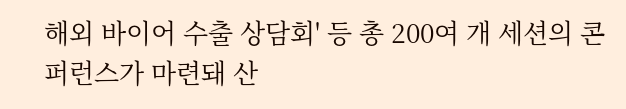해외 바이어 수출 상담회' 등 총 200여 개 세션의 콘퍼런스가 마련돼 산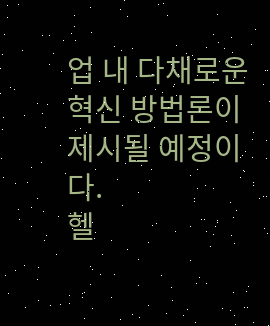업 내 다채로운 혁신 방법론이 제시될 예정이다.
헬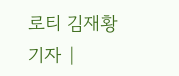로티 김재황 기자 |